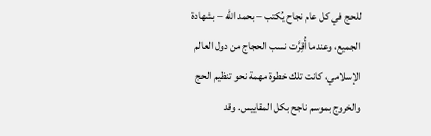للحج في كل عام نجاح يُكتب – بحمد الله – بشهادة الجميع، وعندما أُقِرَّت نسب الحجاج من دول العالم الإسلامي، كانت تلك خطوة مهمة نحو تنظيم الحج والخروج بموسم ناجح بكل المقاييس. وقد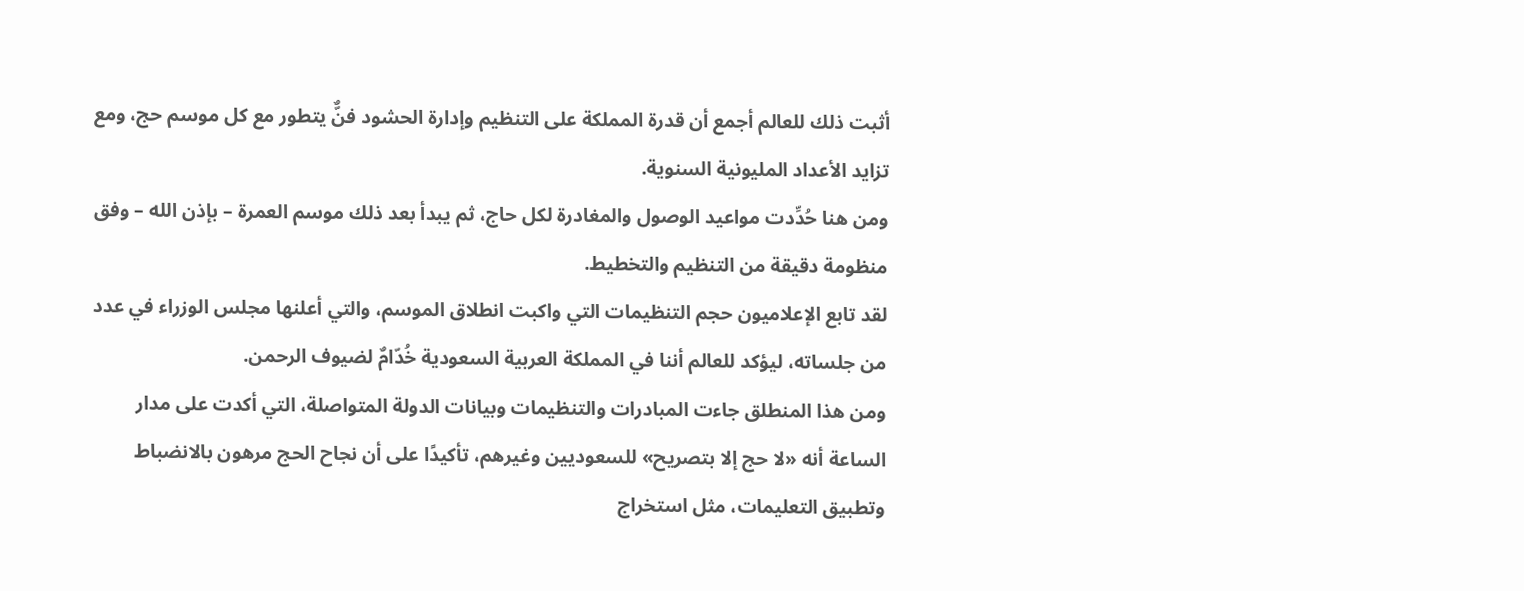أثبت ذلك للعالم أجمع أن قدرة المملكة على التنظيم وإدارة الحشود فنٌّ يتطور مع كل موسم حج، ومع تزايد الأعداد المليونية السنوية.
ومن هنا حُدِّدت مواعيد الوصول والمغادرة لكل حاج، ثم يبدأ بعد ذلك موسم العمرة – بإذن الله – وفق منظومة دقيقة من التنظيم والتخطيط.
لقد تابع الإعلاميون حجم التنظيمات التي واكبت انطلاق الموسم، والتي أعلنها مجلس الوزراء في عدد من جلساته، ليؤكد للعالم أننا في المملكة العربية السعودية خُدّامٌ لضيوف الرحمن.
ومن هذا المنطلق جاءت المبادرات والتنظيمات وبيانات الدولة المتواصلة، التي أكدت على مدار الساعة أنه «لا حج إلا بتصريح» للسعوديين وغيرهم، تأكيدًا على أن نجاح الحج مرهون بالانضباط وتطبيق التعليمات، مثل استخراج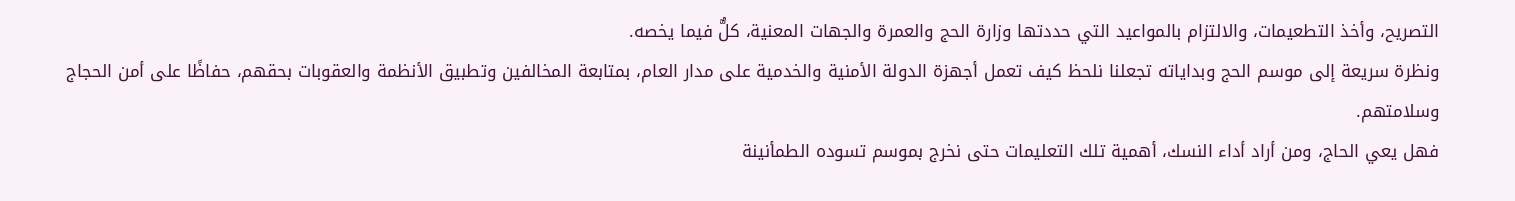التصريح، وأخذ التطعيمات، والالتزام بالمواعيد التي حددتها وزارة الحج والعمرة والجهات المعنية، كلٌّ فيما يخصه.
ونظرة سريعة إلى موسم الحج وبداياته تجعلنا نلحظ كيف تعمل أجهزة الدولة الأمنية والخدمية على مدار العام، بمتابعة المخالفين وتطبيق الأنظمة والعقوبات بحقهم، حفاظًا على أمن الحجاج وسلامتهم.
فهل يعي الحاج، ومن أراد أداء النسك، أهمية تلك التعليمات حتى نخرج بموسم تسوده الطمأنينة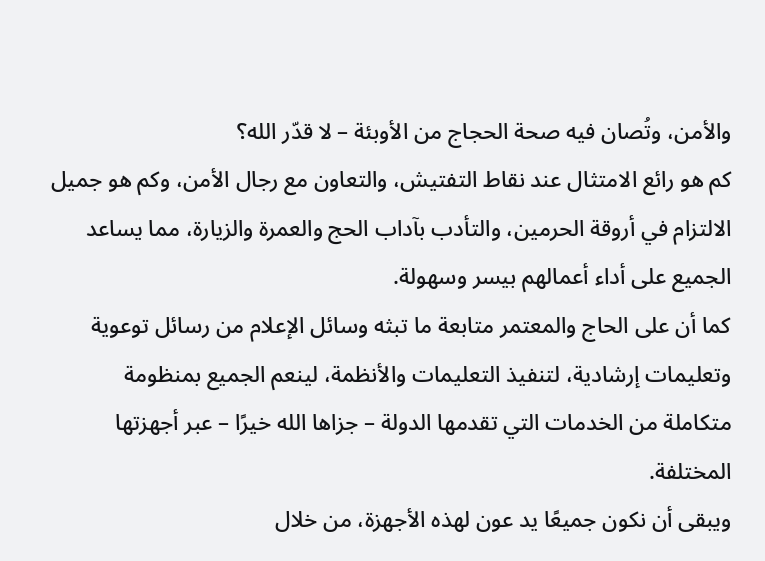والأمن، وتُصان فيه صحة الحجاج من الأوبئة – لا قدّر الله؟
كم هو رائع الامتثال عند نقاط التفتيش، والتعاون مع رجال الأمن، وكم هو جميل الالتزام في أروقة الحرمين، والتأدب بآداب الحج والعمرة والزيارة، مما يساعد الجميع على أداء أعمالهم بيسر وسهولة.
كما أن على الحاج والمعتمر متابعة ما تبثه وسائل الإعلام من رسائل توعوية وتعليمات إرشادية، لتنفيذ التعليمات والأنظمة، لينعم الجميع بمنظومة متكاملة من الخدمات التي تقدمها الدولة – جزاها الله خيرًا – عبر أجهزتها المختلفة.
ويبقى أن نكون جميعًا يد عون لهذه الأجهزة، من خلال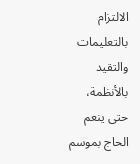الالتزام بالتعليمات والتقيد بالأنظمة، حتى ينعم الحاج بموسم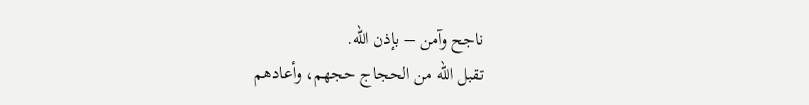ناجح وآمن – بإذن الله.
تقبل الله من الحجاج حجهم، وأعادهم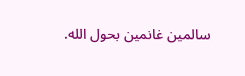سالمين غانمين بحول الله.